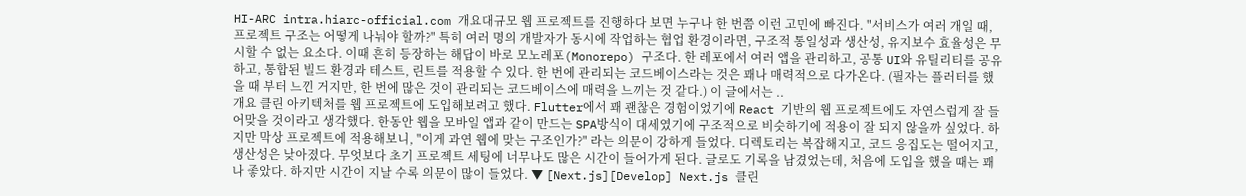HI-ARC intra.hiarc-official.com 개요대규모 웹 프로젝트를 진행하다 보면 누구나 한 번쯤 이런 고민에 빠진다. "서비스가 여러 개일 때, 프로젝트 구조는 어떻게 나눠야 할까?" 특히 여러 명의 개발자가 동시에 작업하는 협업 환경이라면, 구조적 통일성과 생산성, 유지보수 효율성은 무시할 수 없는 요소다. 이때 흔히 등장하는 해답이 바로 모노레포(Monorepo) 구조다. 한 레포에서 여러 앱을 관리하고, 공통 UI와 유틸리티를 공유하고, 통합된 빌드 환경과 테스트, 린트를 적용할 수 있다. 한 번에 관리되는 코드베이스라는 것은 꽤나 매력적으로 다가온다. (필자는 플러터를 했을 때 부터 느낀 거지만, 한 번에 많은 것이 관리되는 코드베이스에 매력을 느끼는 것 같다.) 이 글에서는 ..
개요 클린 아키텍처를 웹 프로젝트에 도입해보려고 했다. Flutter에서 꽤 괜찮은 경험이었기에 React 기반의 웹 프로젝트에도 자연스럽게 잘 들어맞을 것이라고 생각했다. 한동안 웹을 모바일 앱과 같이 만드는 SPA방식이 대세였기에 구조적으로 비슷하기에 적용이 잘 되지 않을까 싶었다. 하지만 막상 프로젝트에 적용해보니, "이게 과연 웹에 맞는 구조인가?" 라는 의문이 강하게 들었다. 디렉토리는 복잡해지고, 코드 응집도는 떨어지고, 생산성은 낮아졌다. 무엇보다 초기 프로젝트 세팅에 너무나도 많은 시간이 들어가게 된다. 글로도 기록을 남겼었는데, 처음에 도입을 했을 때는 꽤나 좋았다. 하지만 시간이 지날 수록 의문이 많이 들었다. ▼ [Next.js][Develop] Next.js 클린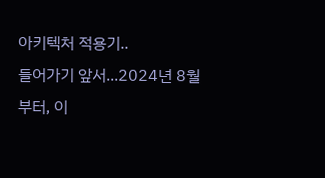아키텍처 적용기..
들어가기 앞서...2024년 8월부터, 이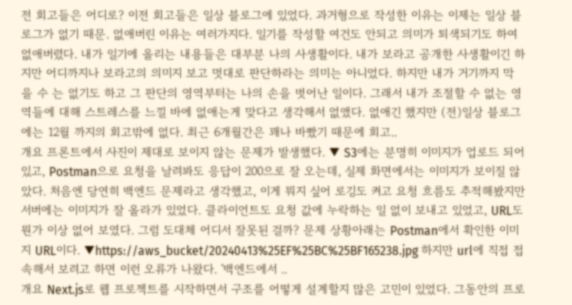전 회고들은 어디로? 이전 회고들은 일상 블로그에 있었다. 과거형으로 작성한 이유는 이제는 일상 블로그가 없기 때문. 없애버린 이유는 여러가지다. 일기를 작성할 여건도 안되고 의미가 퇴색되기도 하여 없애버렸다. 내가 일기에 올리는 내용들은 대부분 나의 사생활이다. 내가 보라고 공개한 사생활이긴 하지만 어디까지나 보라고의 의미지 보고 멋대로 판단하라는 의미는 아니었다. 하지만 내가 거기까지 막을 수 는 없기도 하고 그 판단의 영역부터는 나의 손을 벗어난 일이다. 그래서 내가 조절할 수 없는 영역들에 대해 스트레스를 느낄 바에 없애는게 맞다고 생각해서 없앴다. 없애긴 했지만 (전)일상 블로그에는 12월 까지의 회고밖에 없다. 최근 6개월간은 꽤나 바빴기 때문에 회고..
개요 프론트에서 사진이 제대로 보이지 않는 문제가 발생했다. ▼ S3에는 분명히 이미지가 업로드 되어 있고, Postman으로 요청을 날려봐도 응답이 200으로 잘 오는데, 실제 화면에서는 이미지가 보이질 않았다. 처음엔 당연히 백엔드 문제라고 생각했고, 이게 뭐지 싶어 로깅도 켜고 요청 흐름도 추적해봤지만 서버에는 이미지가 잘 올라가 있었다. 클라이언트도 요청 값에 누락하는 일 없이 보내고 있었고, URL도 뭔가 이상 없어 보였다. 그럼 도대체 어디서 잘못된 걸까? 문제 상황아래는 Postman에서 확인한 이미지 URL이다. ▼https://aws_bucket/20240413%25EF%25BC%25BF165238.jpg 하지만 url에 직접 접속해서 보려고 하면 이런 오류가 나왔다. '백엔드에서 ..
개요 Next.js로 웹 프로젝트를 시작하면서 구조를 어떻게 설계할지 많은 고민이 있었다. 그동안의 프로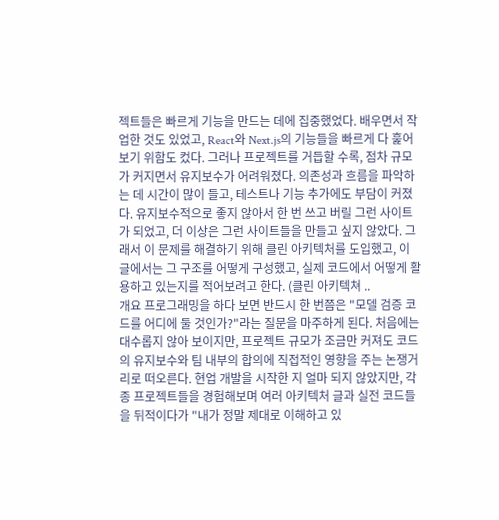젝트들은 빠르게 기능을 만드는 데에 집중했었다. 배우면서 작업한 것도 있었고, React와 Next.js의 기능들을 빠르게 다 훑어보기 위함도 컸다. 그러나 프로젝트를 거듭할 수록, 점차 규모가 커지면서 유지보수가 어려워졌다. 의존성과 흐름을 파악하는 데 시간이 많이 들고, 테스트나 기능 추가에도 부담이 커졌다. 유지보수적으로 좋지 않아서 한 번 쓰고 버릴 그런 사이트가 되었고, 더 이상은 그런 사이트들을 만들고 싶지 않았다. 그래서 이 문제를 해결하기 위해 클린 아키텍처를 도입했고, 이 글에서는 그 구조를 어떻게 구성했고, 실제 코드에서 어떻게 활용하고 있는지를 적어보려고 한다. (클린 아키텍쳐 ..
개요 프로그래밍을 하다 보면 반드시 한 번쯤은 "모델 검증 코드를 어디에 둘 것인가?"라는 질문을 마주하게 된다. 처음에는 대수롭지 않아 보이지만, 프로젝트 규모가 조금만 커져도 코드의 유지보수와 팀 내부의 합의에 직접적인 영향을 주는 논쟁거리로 떠오른다. 현업 개발을 시작한 지 얼마 되지 않았지만, 각종 프로젝트들을 경험해보며 여러 아키텍처 글과 실전 코드들을 뒤적이다가 "내가 정말 제대로 이해하고 있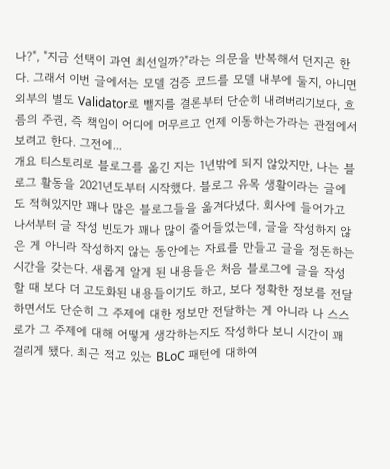나?", "지금 선택이 과연 최선일까?"라는 의문을 반복해서 던지곤 한다. 그래서 이번 글에서는 모델 검증 코드를 모델 내부에 둘지, 아니면 외부의 별도 Validator로 뺄지를 결론부터 단순히 내려버리기보다, 흐름의 주권, 즉 책임이 어디에 머무르고 언제 이동하는가라는 관점에서 보려고 한다. 그전에...
개요 티스토리로 블로그를 옮긴 지는 1년밖에 되지 않았지만, 나는 블로그 활동을 2021년도부터 시작했다. 블로그 유목 생활이라는 글에도 적혀있지만 꽤나 많은 블로그들을 옮겨다녔다. 회사에 들어가고 나서부터 글 작성 빈도가 꽤나 많이 줄어들었는데, 글을 작성하지 않은 게 아니라 작성하지 않는 동안에는 자료를 만들고 글을 정돈하는 시간을 갖는다. 새롭게 알게 된 내용들은 처음 블로그에 글을 작성할 때 보다 더 고도화된 내용들이기도 하고, 보다 정확한 정보를 전달하면서도 단순히 그 주제에 대한 정보만 전달하는 게 아니라 나 스스로가 그 주제에 대해 어떻게 생각하는지도 작성하다 보니 시간이 꽤 걸리게 됐다. 최근 적고 있는 BLoC 패턴에 대하여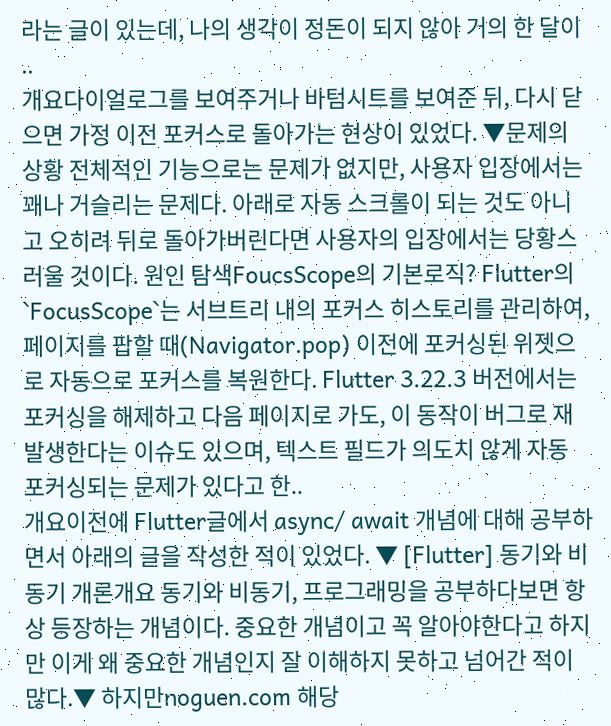라는 글이 있는데, 나의 생각이 정돈이 되지 않아 거의 한 달이 ..
개요다이얼로그를 보여주거나 바텀시트를 보여준 뒤, 다시 닫으면 가정 이전 포커스로 돌아가는 현상이 있었다. ▼문제의 상황 전체적인 기능으로는 문제가 없지만, 사용자 입장에서는 꽤나 거슬리는 문제다. 아래로 자동 스크롤이 되는 것도 아니고 오히려 뒤로 돌아가버린다면 사용자의 입장에서는 당황스러울 것이다. 원인 탐색FoucsScope의 기본로직? Flutter의 `FocusScope`는 서브트리 내의 포커스 히스토리를 관리하여, 페이지를 팝할 때(Navigator.pop) 이전에 포커싱된 위젯으로 자동으로 포커스를 복원한다. Flutter 3.22.3 버전에서는 포커싱을 해제하고 다음 페이지로 가도, 이 동작이 버그로 재발생한다는 이슈도 있으며, 텍스트 필드가 의도치 않게 자동 포커싱되는 문제가 있다고 한..
개요이전에 Flutter글에서 async/ await 개념에 대해 공부하면서 아래의 글을 작성한 적이 있었다. ▼ [Flutter] 동기와 비동기 개론개요 동기와 비동기, 프로그래밍을 공부하다보면 항상 등장하는 개념이다. 중요한 개념이고 꼭 알아야한다고 하지만 이게 왜 중요한 개념인지 잘 이해하지 못하고 넘어간 적이 많다.▼ 하지만noguen.com 해당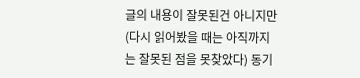글의 내용이 잘못된건 아니지만 (다시 읽어봤을 때는 아직까지는 잘못된 점을 못찾았다) 동기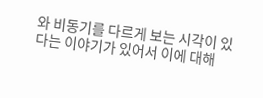와 비동기를 다르게 보는 시각이 있다는 이야기가 있어서 이에 대해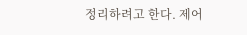정리하려고 한다. 제어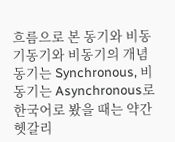흐름으로 본 동기와 비동기동기와 비동기의 개념 동기는 Synchronous, 비동기는 Asynchronous로 한국어로 봤을 때는 약간 헷갈리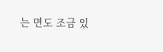는 면도 조금 있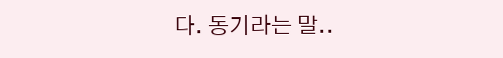다. 동기라는 말..